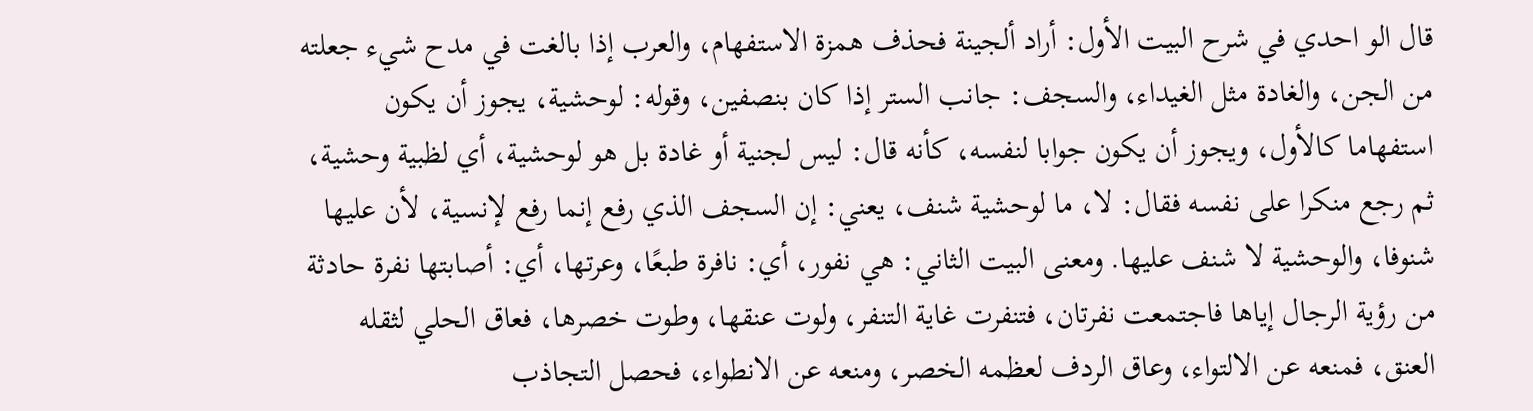قال الو احدي في شرح البيت الأول: أراد ألجينة فحذف همزة الاستفهام، والعرب إذا بالغت في مدح شيء جعلته من الجن، والغادة مثل الغيداء، والسجف: جانب الستر إذا كان بنصفين، وقوله: لوحشية، يجوز أن يكون استفهاما كالأول، ويجوز أن يكون جوابا لنفسه، كأنه قال: ليس لجنية أو غادة بل هو لوحشية، أي لظبية وحشية، ثم رجع منكرا على نفسه فقال: لا، ما لوحشية شنف، يعني: إن السجف الذي رفع إنما رفع لإنسية، لأن عليها شنوفا، والوحشية لا شنف عليها. ومعنى البيت الثاني: هي نفور، أي: نافرة طبعًا، وعرتها، أي: أصابتها نفرة حادثة من رؤية الرجال إياها فاجتمعت نفرتان، فتنفرت غاية التنفر، ولوت عنقها، وطوت خصرها، فعاق الحلي لثقله العنق، فمنعه عن الالتواء، وعاق الردف لعظمه الخصر، ومنعه عن الانطواء، فحصل التجاذب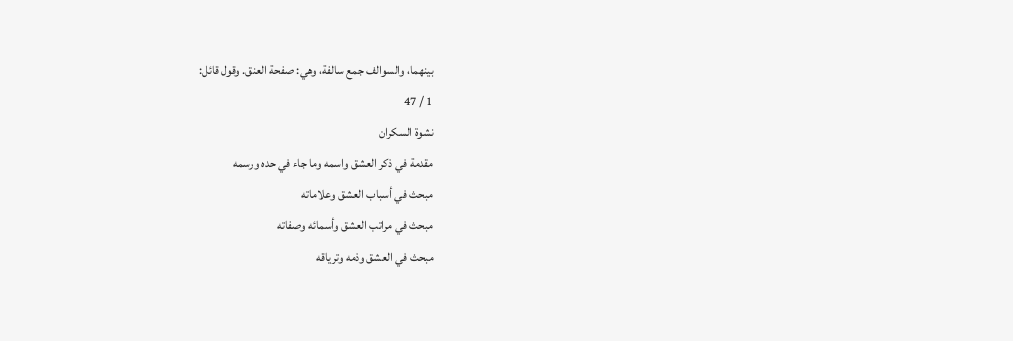بينهما، والسوالف جمع سالفة، وهي: صفحة العنق. وقول قائل:
1 / 47
نشوة السكران
مقدمة في ذكر العشق واسمه وما جاء في حده ورسمه
مبحث في أسباب العشق وعلاماته
مبحث في مراتب العشق وأسمائه وصفاته
مبحث في العشق وذمه وترياقه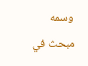وسمه
مبحث في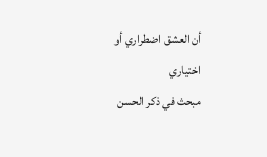أن العشق اضطراري أو اختياري
مبحث في ذكر الحسن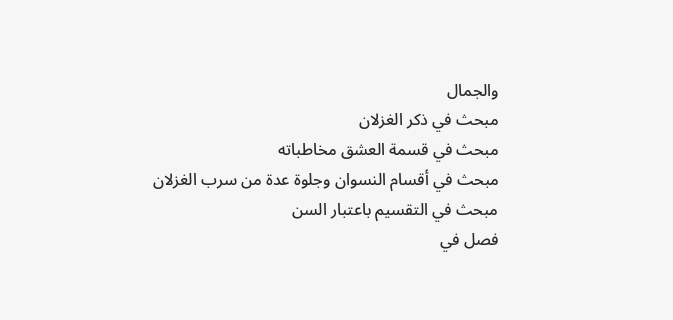والجمال
مبحث في ذكر الغزلان
مبحث في قسمة العشق مخاطباته
مبحث في أقسام النسوان وجلوة عدة من سرب الغزلان
مبحث في التقسيم باعتبار السن
فصل في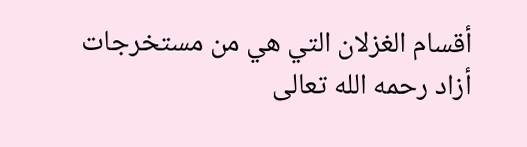أقسام الغزلان التي هي من مستخرجات أزاد رحمه الله تعالى